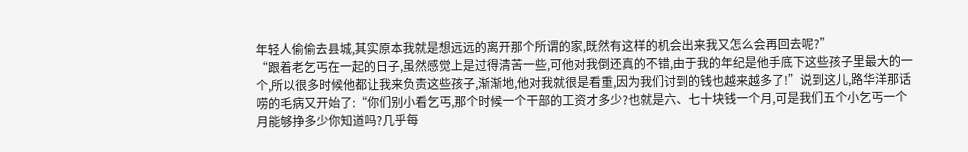年轻人偷偷去县城,其实原本我就是想远远的离开那个所谓的家,既然有这样的机会出来我又怎么会再回去呢?”
“跟着老乞丐在一起的日子,虽然感觉上是过得清苦一些,可他对我倒还真的不错,由于我的年纪是他手底下这些孩子里最大的一个,所以很多时候他都让我来负责这些孩子,渐渐地,他对我就很是看重,因为我们讨到的钱也越来越多了!”说到这儿,路华洋那话唠的毛病又开始了:“你们别小看乞丐,那个时候一个干部的工资才多少?也就是六、七十块钱一个月,可是我们五个小乞丐一个月能够挣多少你知道吗?几乎每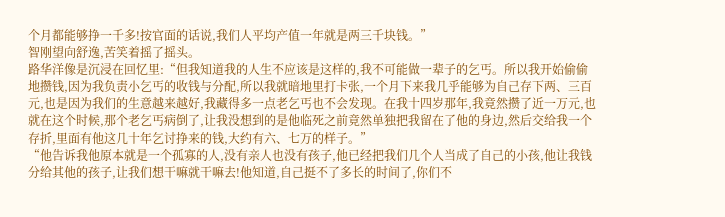个月都能够挣一千多!按官面的话说,我们人平均产值一年就是两三千块钱。”
智刚望向舒逸,苦笑着摇了摇头。
路华洋像是沉浸在回忆里:“但我知道我的人生不应该是这样的,我不可能做一辈子的乞丐。所以我开始偷偷地攒钱,因为我负责小乞丐的收钱与分配,所以我就暗地里打卡张,一个月下来我几乎能够为自己存下两、三百元,也是因为我们的生意越来越好,我藏得多一点老乞丐也不会发现。在我十四岁那年,我竟然攒了近一万元,也就在这个时候,那个老乞丐病倒了,让我没想到的是他临死之前竟然单独把我留在了他的身边,然后交给我一个存折,里面有他这几十年乞讨挣来的钱,大约有六、七万的样子。”
“他告诉我他原本就是一个孤寡的人,没有亲人也没有孩子,他已经把我们几个人当成了自己的小孩,他让我钱分给其他的孩子,让我们想干嘛就干嘛去!他知道,自己挺不了多长的时间了,你们不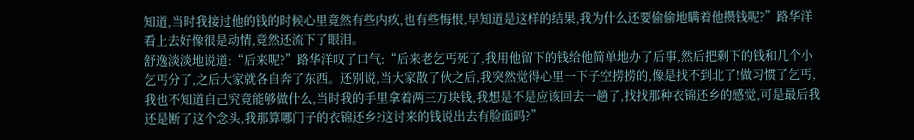知道,当时我接过他的钱的时候心里竟然有些内疚,也有些悔恨,早知道是这样的结果,我为什么还要偷偷地瞒着他攒钱呢?”路华洋看上去好像很是动情,竟然还流下了眼泪。
舒逸淡淡地说道:“后来呢?”路华洋叹了口气:“后来老乞丐死了,我用他留下的钱给他简单地办了后事,然后把剩下的钱和几个小乞丐分了,之后大家就各自奔了东西。还别说,当大家散了伙之后,我突然觉得心里一下子空捞捞的,像是找不到北了!做习惯了乞丐,我也不知道自己究竟能够做什么,当时我的手里拿着两三万块钱,我想是不是应该回去一趟了,找找那种衣锦还乡的感觉,可是最后我还是断了这个念头,我那算哪门子的衣锦还乡?这讨来的钱说出去有脸面吗?”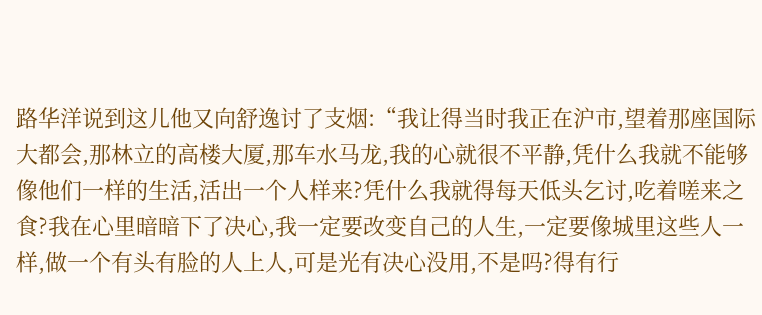路华洋说到这儿他又向舒逸讨了支烟:“我让得当时我正在沪市,望着那座国际大都会,那林立的高楼大厦,那车水马龙,我的心就很不平静,凭什么我就不能够像他们一样的生活,活出一个人样来?凭什么我就得每天低头乞讨,吃着嗟来之食?我在心里暗暗下了决心,我一定要改变自己的人生,一定要像城里这些人一样,做一个有头有脸的人上人,可是光有决心没用,不是吗?得有行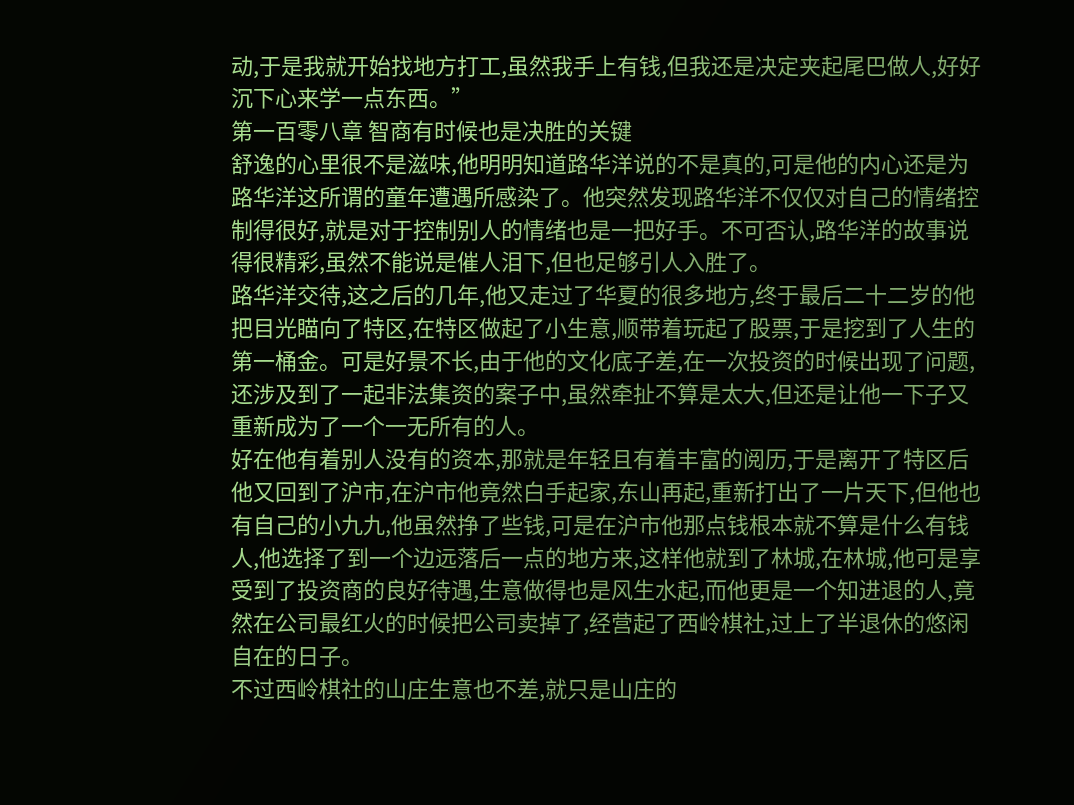动,于是我就开始找地方打工,虽然我手上有钱,但我还是决定夹起尾巴做人,好好沉下心来学一点东西。”
第一百零八章 智商有时候也是决胜的关键
舒逸的心里很不是滋味,他明明知道路华洋说的不是真的,可是他的内心还是为路华洋这所谓的童年遭遇所感染了。他突然发现路华洋不仅仅对自己的情绪控制得很好,就是对于控制别人的情绪也是一把好手。不可否认,路华洋的故事说得很精彩,虽然不能说是催人泪下,但也足够引人入胜了。
路华洋交待,这之后的几年,他又走过了华夏的很多地方,终于最后二十二岁的他把目光瞄向了特区,在特区做起了小生意,顺带着玩起了股票,于是挖到了人生的第一桶金。可是好景不长,由于他的文化底子差,在一次投资的时候出现了问题,还涉及到了一起非法集资的案子中,虽然牵扯不算是太大,但还是让他一下子又重新成为了一个一无所有的人。
好在他有着别人没有的资本,那就是年轻且有着丰富的阅历,于是离开了特区后他又回到了沪市,在沪市他竟然白手起家,东山再起,重新打出了一片天下,但他也有自己的小九九,他虽然挣了些钱,可是在沪市他那点钱根本就不算是什么有钱人,他选择了到一个边远落后一点的地方来,这样他就到了林城,在林城,他可是享受到了投资商的良好待遇,生意做得也是风生水起,而他更是一个知进退的人,竟然在公司最红火的时候把公司卖掉了,经营起了西岭棋社,过上了半退休的悠闲自在的日子。
不过西岭棋社的山庄生意也不差,就只是山庄的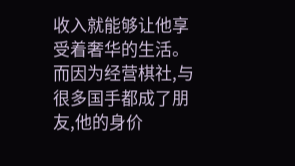收入就能够让他享受着奢华的生活。而因为经营棋社,与很多国手都成了朋友,他的身价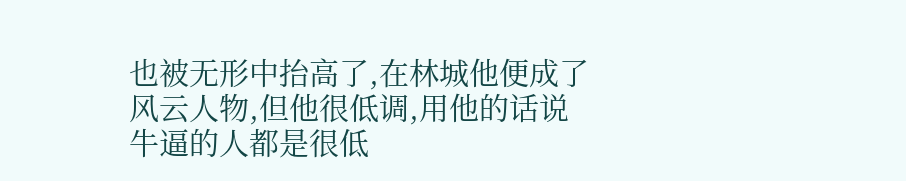也被无形中抬高了,在林城他便成了风云人物,但他很低调,用他的话说牛逼的人都是很低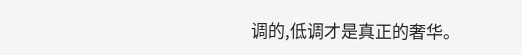调的,低调才是真正的奢华。